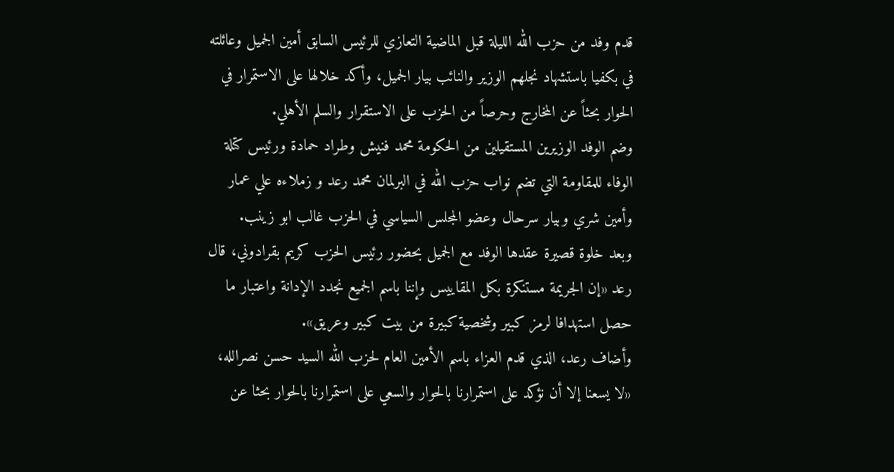قدم وفد من حزب الله الليلة قبل الماضية التعازي للرئيس السابق أمين الجميل وعائلته في بكفيا باستشهاد نجلهم الوزير والنائب بيار الجميل، وأكد خلالها على الاستمرار في الحوار بحثاً عن المخارج وحرصاً من الحزب على الاستقرار والسلم الأهلي.
وضم الوفد الوزيرين المستقيلين من الحكومة محمد فنيش وطراد حمادة ورئيس كتلة الوفاء للمقاومة التي تضم نواب حزب الله في البرلمان محمد رعد و زملاءه علي عمار وأمين شري وبيار سرحال وعضو المجلس السياسي في الحزب غالب ابو زينب.
وبعد خلوة قصيرة عقدها الوفد مع الجميل بحضور رئيس الحزب كريم بقرادوني، قال رعد «إن الجريمة مستنكرة بكل المقاييس وإننا باسم الجميع نجدد الإدانة واعتبار ما حصل استهدافا لرمز كبير وشخصية كبيرة من بيت كبير وعريق».
وأضاف رعد، الذي قدم العزاء باسم الأمين العام لحزب الله السيد حسن نصرالله، «لا يسعنا إلا أن نؤكد على استمرارنا بالحوار والسعي على استمرارنا بالحوار بحثا عن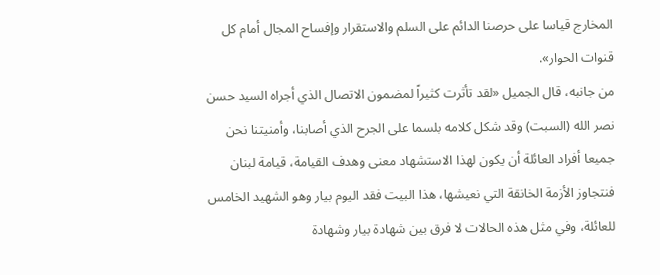المخارج قياسا على حرصنا الدائم على السلم والاستقرار وإفساح المجال أمام كل قنوات الحوار».
من جانبه، قال الجميل «لقد تأثرت كثيراً لمضمون الاتصال الذي أجراه السيد حسن نصر الله (السبت) وقد شكل كلامه بلسما على الجرح الذي أصابنا، وأمنيتنا نحن جميعا أفراد العائلة أن يكون لهذا الاستشهاد معنى وهدف القيامة، قيامة لبنان فنتجاوز الأزمة الخانقة التي نعيشها، هذا البيت فقد اليوم بيار وهو الشهيد الخامس للعائلة، وفي مثل هذه الحالات لا فرق بين شهادة بيار وشهادة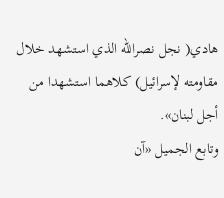هادي( نجل نصرالله الذي استشهد خلال مقاومته لإسرائيل) كلاهما استشهدا من أجل لبنان».
وتابع الجميل «آن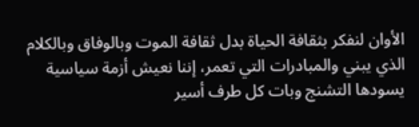الأوان لنفكر بثقافة الحياة بدل ثقافة الموت وبالوفاق وبالكلام الذي يبني والمبادرات التي تعمر، إننا نعيش أزمة سياسية يسودها التشنج وبات كل طرف أسير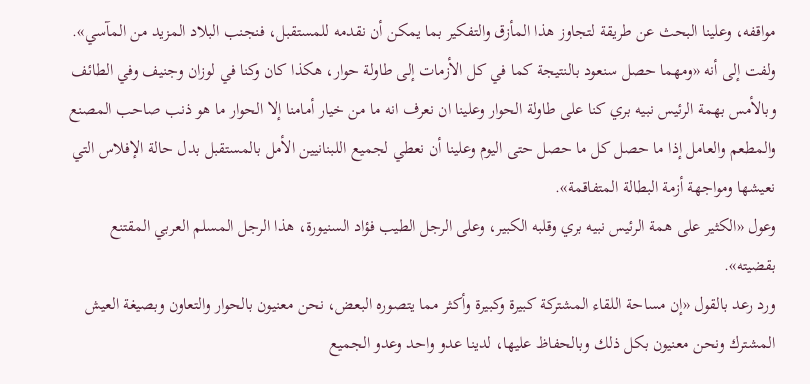مواقفه، وعلينا البحث عن طريقة لتجاوز هذا المأزق والتفكير بما يمكن أن نقدمه للمستقبل، فنجنب البلاد المزيد من المآسي».
ولفت إلى أنه «ومهما حصل سنعود بالنتيجة كما في كل الأزمات إلى طاولة حوار، هكذا كان وكنا في لوزان وجنيف وفي الطائف وبالأمس بهمة الرئيس نبيه بري كنا على طاولة الحوار وعلينا ان نعرف انه ما من خيار أمامنا إلا الحوار ما هو ذنب صاحب المصنع والمطعم والعامل إذا ما حصل كل ما حصل حتى اليوم وعلينا أن نعطي لجميع اللبنانيين الأمل بالمستقبل بدل حالة الإفلاس التي نعيشها ومواجهة أزمة البطالة المتفاقمة».
وعول «الكثير على همة الرئيس نبيه بري وقلبه الكبير، وعلى الرجل الطيب فؤاد السنيورة، هذا الرجل المسلم العربي المقتنع بقضيته».
ورد رعد بالقول «إن مساحة اللقاء المشتركة كبيرة وكبيرة وأكثر مما يتصوره البعض، نحن معنيون بالحوار والتعاون وبصيغة العيش المشترك ونحن معنيون بكل ذلك وبالحفاظ عليها، لدينا عدو واحد وعدو الجميع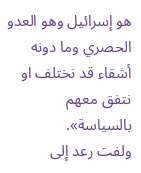هو إسرائيل وهو العدو الحصري وما دونه أشقاء قد نختلف او نتفق معهم بالسياسة».
ولفت رعد إلى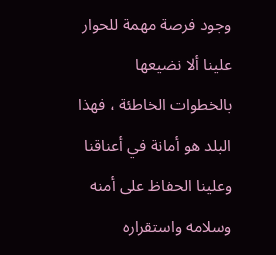وجود فرصة مهمة للحوار علينا ألا نضيعها بالخطوات الخاطئة ، فهذا البلد هو أمانة في أعناقنا وعلينا الحفاظ على أمنه وسلامه واستقراره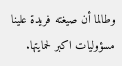وطالما أن صيغته فريدة علينا مسؤوليات اكبر لحمايتها.